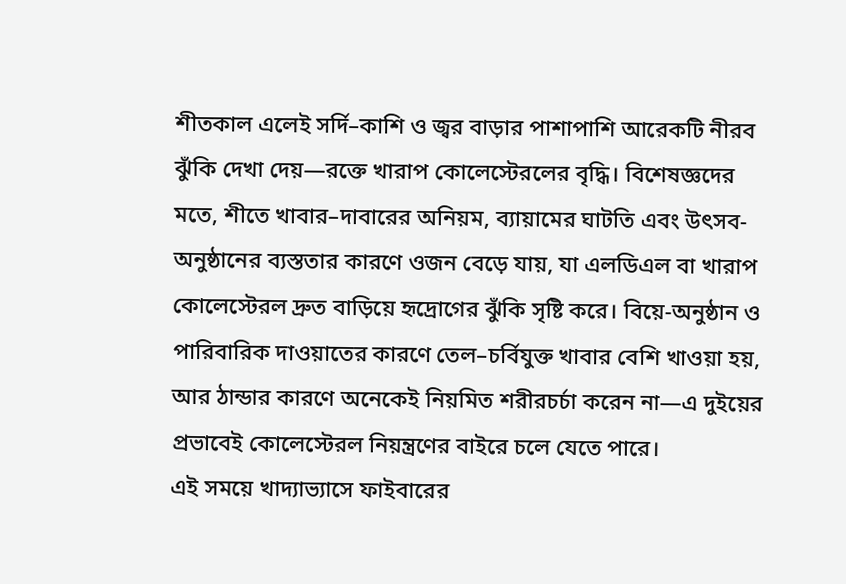শীতকাল এলেই সর্দি–কাশি ও জ্বর বাড়ার পাশাপাশি আরেকটি নীরব ঝুঁকি দেখা দেয়—রক্তে খারাপ কোলেস্টেরলের বৃদ্ধি। বিশেষজ্ঞদের মতে, শীতে খাবার–দাবারের অনিয়ম, ব্যায়ামের ঘাটতি এবং উৎসব-অনুষ্ঠানের ব্যস্ততার কারণে ওজন বেড়ে যায়, যা এলডিএল বা খারাপ কোলেস্টেরল দ্রুত বাড়িয়ে হৃদ্রোগের ঝুঁকি সৃষ্টি করে। বিয়ে-অনুষ্ঠান ও পারিবারিক দাওয়াতের কারণে তেল–চর্বিযুক্ত খাবার বেশি খাওয়া হয়, আর ঠান্ডার কারণে অনেকেই নিয়মিত শরীরচর্চা করেন না—এ দুইয়ের প্রভাবেই কোলেস্টেরল নিয়ন্ত্রণের বাইরে চলে যেতে পারে।
এই সময়ে খাদ্যাভ্যাসে ফাইবারের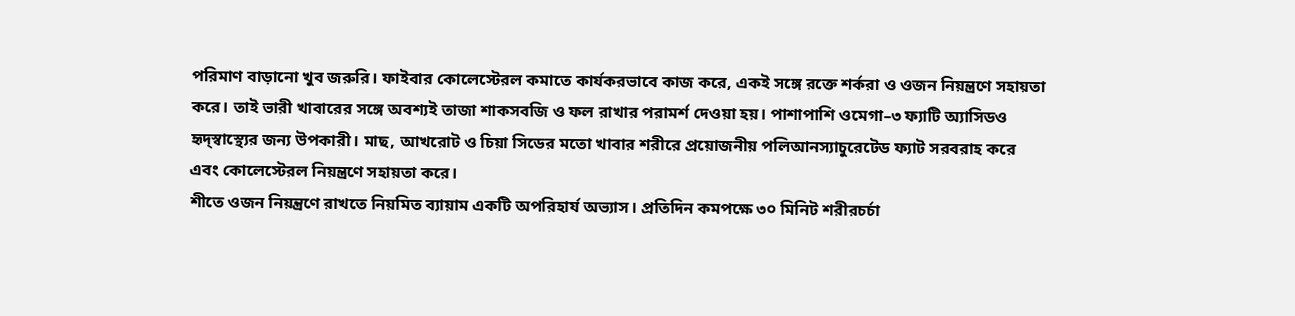পরিমাণ বাড়ানো খুব জরুরি। ফাইবার কোলেস্টেরল কমাতে কার্যকরভাবে কাজ করে, একই সঙ্গে রক্তে শর্করা ও ওজন নিয়ন্ত্রণে সহায়তা করে। তাই ভারী খাবারের সঙ্গে অবশ্যই তাজা শাকসবজি ও ফল রাখার পরামর্শ দেওয়া হয়। পাশাপাশি ওমেগা–৩ ফ্যাটি অ্যাসিডও হৃদ্স্বাস্থ্যের জন্য উপকারী। মাছ, আখরোট ও চিয়া সিডের মতো খাবার শরীরে প্রয়োজনীয় পলিআনস্যাচুরেটেড ফ্যাট সরবরাহ করে এবং কোলেস্টেরল নিয়ন্ত্রণে সহায়তা করে।
শীতে ওজন নিয়ন্ত্রণে রাখতে নিয়মিত ব্যায়াম একটি অপরিহার্য অভ্যাস। প্রতিদিন কমপক্ষে ৩০ মিনিট শরীরচর্চা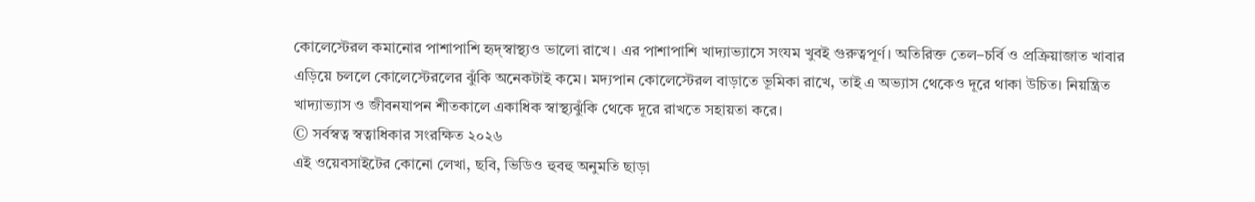কোলেস্টেরল কমানোর পাশাপাশি হৃদ্স্বাস্থ্যও ভালো রাখে। এর পাশাপাশি খাদ্যাভ্যাসে সংযম খুবই গুরুত্বপূর্ণ। অতিরিক্ত তেল–চর্বি ও প্রক্রিয়াজাত খাবার এড়িয়ে চললে কোলেস্টেরলের ঝুঁকি অনেকটাই কমে। মদ্যপান কোলেস্টেরল বাড়াতে ভূমিকা রাখে, তাই এ অভ্যাস থেকেও দূরে থাকা উচিত। নিয়ন্ত্রিত খাদ্যাভ্যাস ও জীবনযাপন শীতকালে একাধিক স্বাস্থ্যঝুঁকি থেকে দূরে রাখতে সহায়তা করে।
© সর্বস্বত্ব স্বত্বাধিকার সংরক্ষিত ২০২৬
এই ওয়েবসাইটের কোনো লেখা, ছবি, ভিডিও হুবহু অনুমতি ছাড়া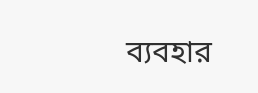ব্যবহার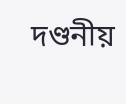দণ্ডনীয়